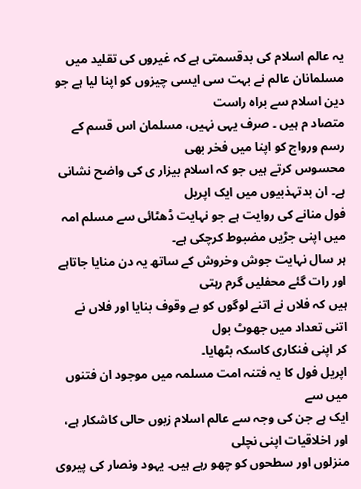یہ عالم اسلام کی بدقسمتی ہے کہ غیروں کی تقلید میں
مسلمانان عالم نے بہت سی ایسی چیزوں کو اپنا لیا ہے جو دین اسلام سے براہ راست
متصاد م ہیں ۔ صرف یہی نہیں، مسلمان اس قسم کے رسم ورواج کو اپنا میں فخر بھی
محسوس کرتے ہیں جو کہ اسلام بیزار ی کی واضح نشانی ہے۔ ان بدتہذبیوں میں ایک اپریل
فول منانے کی روایت ہے جو نہایت ڈھٹائی سے مسلم امہ میں اپنی جڑیں مضبوط کرچکی ہے۔
ہر سال نہایت جوش وخروش کے ساتھ یہ دن منایا جاتاہے اور رات گئے محفلیں گرم رہتی
ہیں کہ فلاں نے اتنے لوگوں کو بے وقوف بنایا اور فلاں نے اتنی تعداد میں جھوٹ بول
کر اپنی فنکاری کاسکہ بٹھایا۔
اپریل فول کا یہ فتنہ امت مسلمہ میں موجود ان فتنوں میں سے
ایک ہے جن کی وجہ سے عالم اسلام زبوں حالی کاشکار ہے، اور اخلاقیات اپنی نچلی
منزلوں اور سطحوں کو چھو رہے ہیں۔ یہود ونصار کی پیروی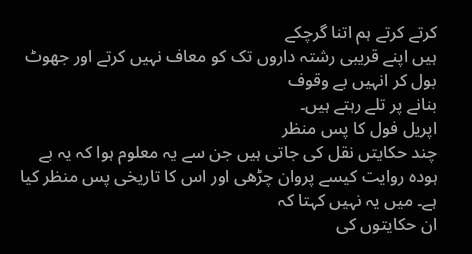کرتے کرتے ہم اتنا گرچکے
ہیں اپنے قریبی رشتہ داروں تک کو معاف نہیں کرتے اور جھوٹ بول کر انہیں بے وقوف
بنانے پر تلے رہتے ہیں۔
اپریل فول کا پس منظر
چند حکایتں نقل کی جاتی ہیں جن سے یہ معلوم ہوا کہ یہ بے
ہودہ روایت کیسے پروان چڑھی اور اس کا تاریخی پس منظر کیا ہے۔ میں یہ نہیں کہتا کہ
ان حکایتوں کی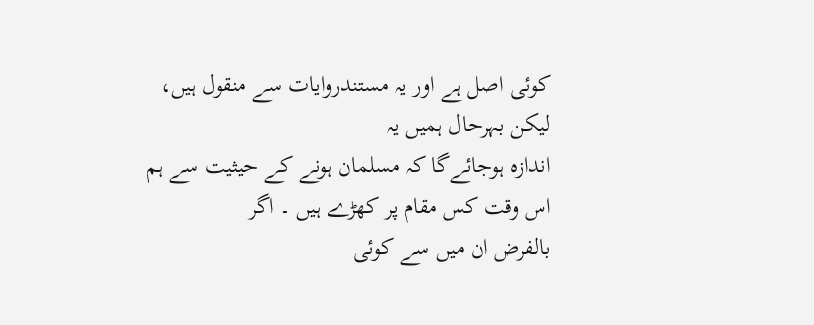کوئی اصل ہے اور یہ مستندروایات سے منقول ہیں، لیکن بہرحال ہمیں یہ
اندازہ ہوجائےگا کہ مسلمان ہونے کے حیثیت سے ہم اس وقت کس مقام پر کھڑے ہیں ۔ اگر
بالفرض ان میں سے کوئی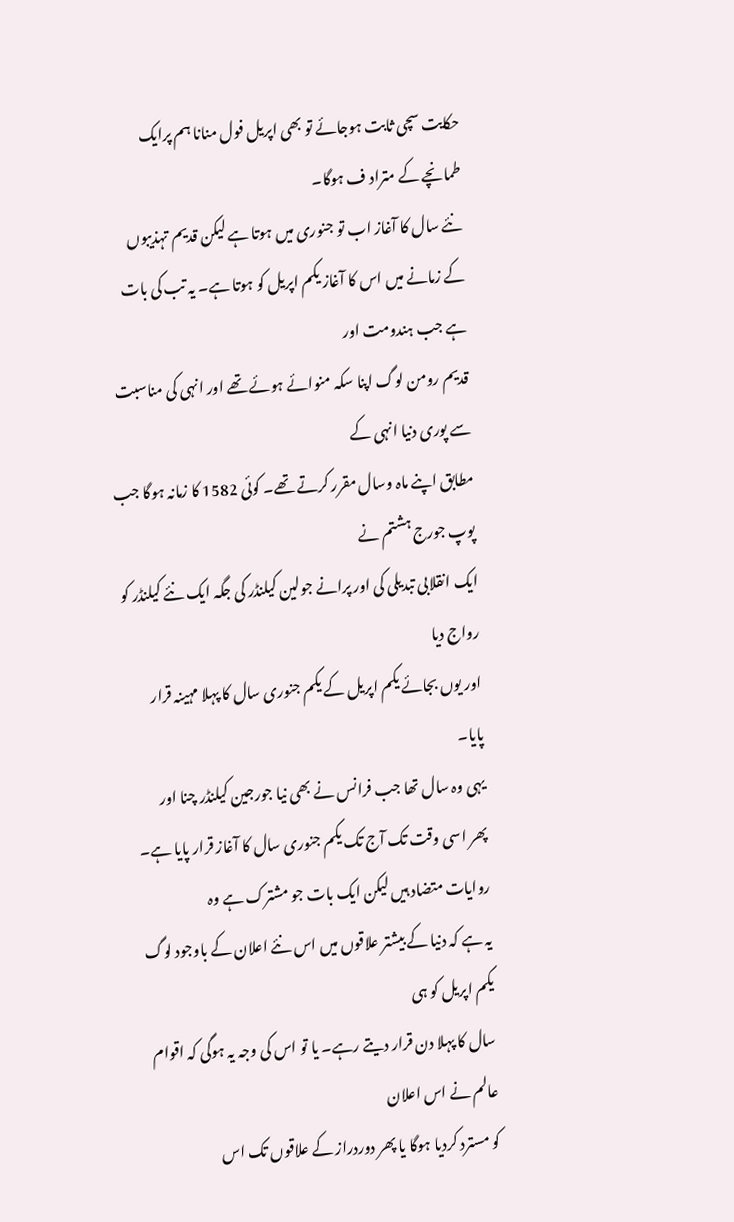حکایت سچی ثابت ہوجائے تو بھی اپریل فول منانا ہم پرایک
طمانچے کے متراد ف ہوگا۔
نئے سال کا آغاز اب تو جنوری میں ہوتا ہے لیکن قدیم تہذیبوں
کے زمانے میں اس کا آغاز یکم اپریل کو ہوتا ہے۔ یہ تب کی بات ہے جب ہندومت اور
قدیم رومن لوگ اپنا سکہ منوائے ہوئے تھے اور انہی کی مناسبت سے پوری دنیا انہی کے
مطابق اپنے ماہ وسال مقرر کرتے تھے۔ کوئی 1582 کا زمانہ ہوگا جب پوپ جورج ہشتم نے
ایک انقلابی تبدیلی کی اور پرانے جولین کیلنڈر کی جگہ ایک نئے کیلنڈر کو رواج دیا
اور یوں بجائے یکم اپریل کے یکم جنوری سال کا پہلا مہینہ قرار پایا۔
یہی وہ سال تھا جب فرانس نے بھی نیا جورجین کیلنڈر چنا اور
پھر اسی وقت تک آج تک یکم جنوری سال کا آغاز قرار پایا ہے۔ روایات متضاد ہیں لیکن ایک بات جو مشترک ہے وہ
یہ ہے کہ دنیا کے بیشتر علاقوں میں اس نئے اعلان کے باوجود لوگ یکم اپریل کو ہی
سال کا پہلا دن قرار دیتے رہے۔ یا تو اس کی وجہ یہ ہوگی کہ اقوام عالم نے اس اعلان
کو مسترد کردیا ہوگا یا پھر دوردراز کے علاقوں تک اس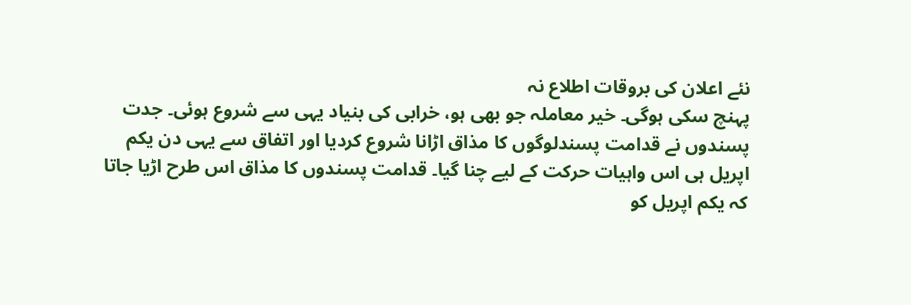نئے اعلان کی بروقات اطلاع نہ
پہنچ سکی ہوگی۔ خیر معاملہ جو بھی ہو، خرابی کی بنیاد یہی سے شروع ہوئی۔ جدت
پسندوں نے قدامت پسندلوگوں کا مذاق اڑانا شروع کردیا اور اتفاق سے یہی دن یکم
اپریل ہی اس واہیات حرکت کے لیے چنا گیا۔ قدامت پسندوں کا مذاق اس طرح اڑیا جاتا
کہ یکم اپریل کو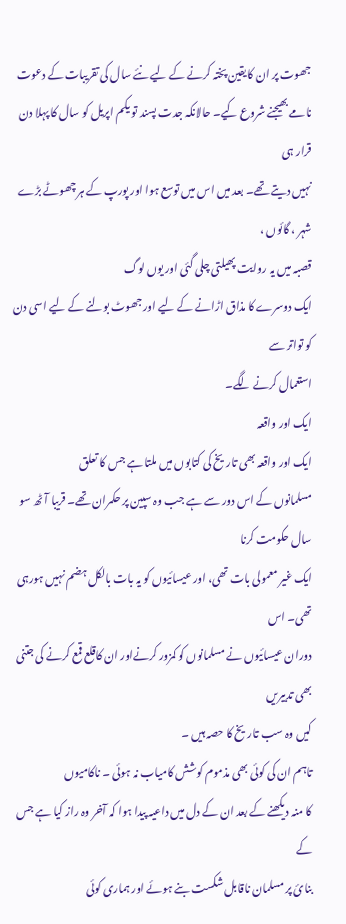جھوت پر ان کایقین پختہ کرنے کے لیے نئے سال کی تقریبات کے دعوت
نامے بھیجنے شروع کیے۔ حالانکہ جدت پسند تو یکم اپریل کو سال کا پہلا دن قرار ہی
نہیں دیتے تھے۔ بعد میں اس میں توسع ہوا اور پورپ کے ہر چھوٹے بڑے شہر ، گائوں ،
قصبہ میں یہ روایت پھیلتی چلی گئی اور یوں لوگ
ایک دوسرے کا مذاق اڑانے کے لیے اور جھوٹ بولنے کے لیے اسی دن کو تواتر سے
استعمال کرنے لگے۔
ایک اور واقعہ
ایک اور واقعہ بھی تاریخ کی کتابوں میں ملتا ہے جس کا تعلق
مسلمانوں کے اس دور سے ہے جب وہ سپین پر حکمران تھے۔ قریبا آٹھ سو سال حکومت کرنا
ایک غیر معمولی بات تھی، اور عیسائیوں کو یہ بات بالکل ہضم نہیں ہورہی تھی۔ اس
دوران عیسائیوں نے مسلمانوں کو کمزور کرنےاور ان کاقلع قمع کرنے کی جتنی بھی تدبیریں
کیں وہ سب تاریخ کا حصہ ہیں ۔
تاہم ان کی کوئی بھی مذموم کوشش کامیاب نہ ہوئی ۔ ناکامیوں
کا منہ دیکھنے کے بعد ان کے دل میں داعیہ پیدا ہوا کہ آخر وہ راز کیا ہے جس کے
بنائ پر مسلمان ناقابل شکست بنے ہوئے اور ہماری کوئی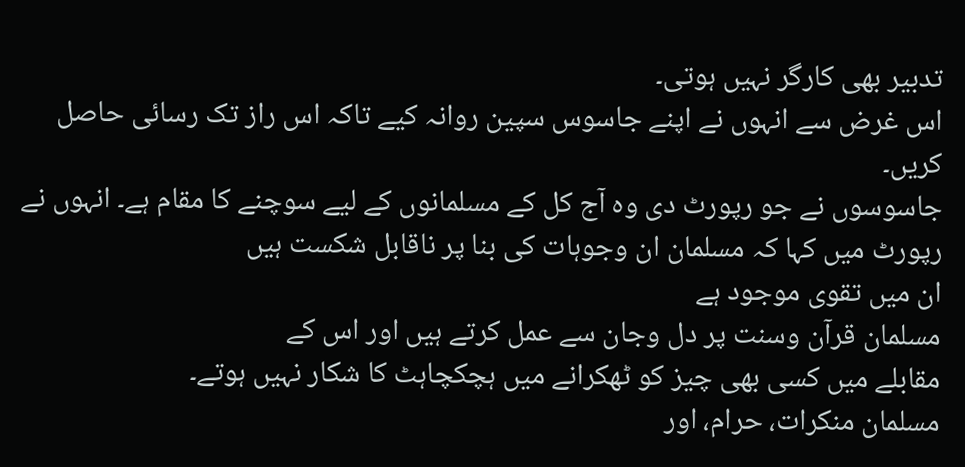تدبیر بھی کارگر نہیں ہوتی۔
اس غرض سے انہوں نے اپنے جاسوس سپین روانہ کیے تاکہ اس راز تک رسائی حاصل کریں۔
جاسوسوں نے جو رپورٹ دی وہ آج کل کے مسلمانوں کے لیے سوچنے کا مقام ہے۔ انہوں نے
رپورٹ میں کہا کہ مسلمان ان وجوہات کی بنا پر ناقابل شکست ہیں
ان میں تقوی موجود ہے
مسلمان قرآن وسنت پر دل وجان سے عمل کرتے ہیں اور اس کے
مقابلے میں کسی بھی چیز کو ٹھکرانے میں ہچکچاہٹ کا شکار نہیں ہوتے۔
مسلمان منکرات، حرام، اور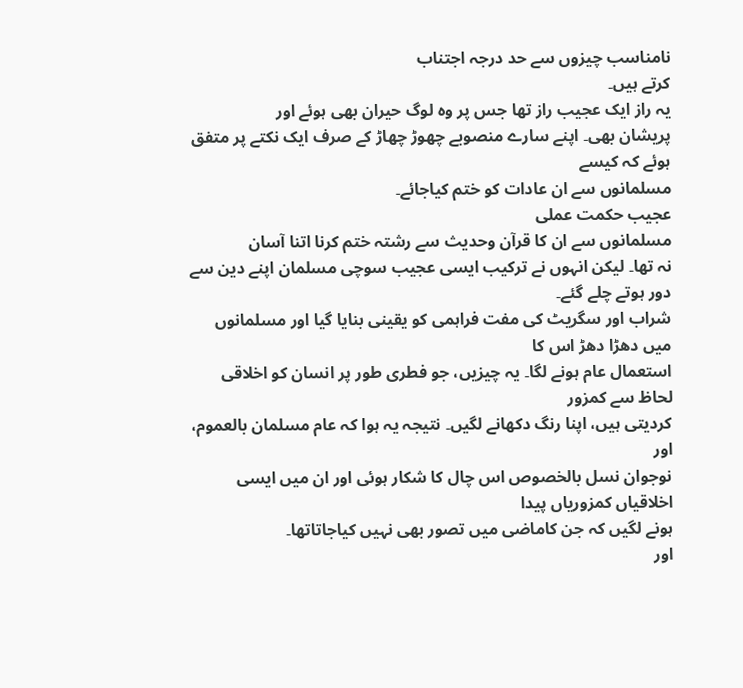نامناسب چیزوں سے حد درجہ اجتناب
کرتے ہیں۔
یہ راز ایک عجیب راز تھا جس پر وہ لوگ حیران بھی ہوئے اور
پریشان بھی۔ اپنے سارے منصوبے چھوڑ چھاڑ کے صرف ایک نکتے پر متفق ہوئے کہ کیسے
مسلمانوں سے ان عادات کو ختم کیاجائے۔
عجیب حکمت عملی
مسلمانوں سے ان کا قرآن وحدیث سے رشتہ ختم کرنا اتنا آسان
نہ تھا۔ لیکن انہوں نے ترکیب ایسی عجیب سوچی مسلمان اپنے دین سے دور ہوتے چلے گئے۔
شراب اور سگریٹ کی مفت فراہمی کو یقینی بنایا گیا اور مسلمانوں میں دھڑا دھڑ اس کا
استعمال عام ہونے لگا۔ یہ چیزیں، جو فطری طور پر انسان کو اخلاقی لحاظ سے کمزور
کردیتی ہیں، اپنا رنگ دکھانے لگیں۔ نتیجہ یہ ہوا کہ عام مسلمان بالعموم، اور
نوجوان نسل بالخصوص اس چال کا شکار ہوئی اور ان میں ایسی اخلاقیاں کمزوریاں پیدا
ہونے لگیں کہ جن کاماضی میں تصور بھی نہیں کیاجاتاتھا۔
اور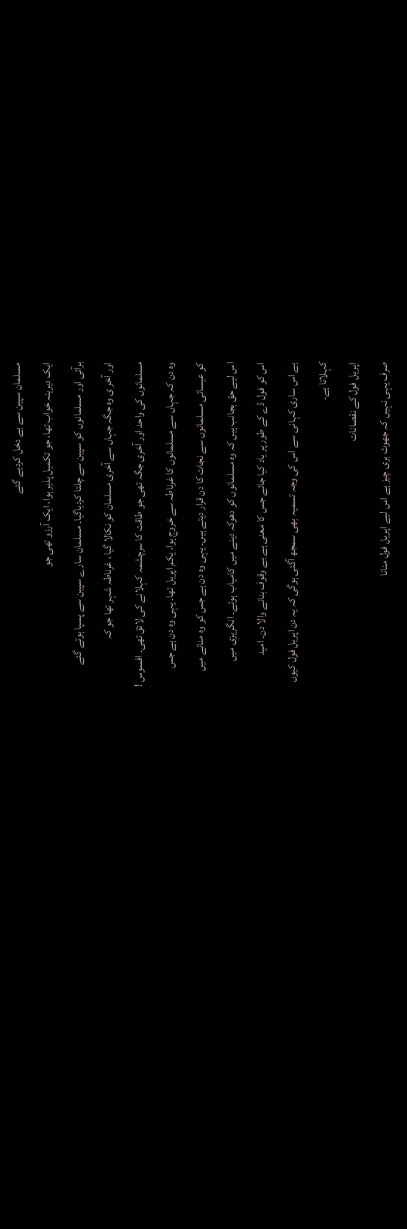مسلمان سپین سے بے دخل کردیے گئے
ایک دیرینہ خواب تھا، جو تکمیل پذیر ہوا، ایک آرزو تھی جو
برآئی اور مسلمانوں کو سپین سے چلتا کردیاگیا۔ مسلمان سارے سپین سے پسپا ہوتے گئے
اور آخر ی وہ جگہ جہاں سے آخری مسلمان کو نکالا گیا ، غرناطہ شہر تھا جو کہ
مسلمانوں کی واحد اور آخری جگہ تھی جو طاقت کا سرچشمہ کہلانے کی لائق تھی۔ افسوس !
وہ دن کہ جہاں سے مسلمانوں کا غرناطہ سے خروج ہوا، یکم اپریل تھا۔ یہی وہ دن ہے جس
کو عیسائی مسلمانوں سے نجات کا دن قرار دیتے ہیں۔ یہی وہ دن ہے جس کو وہ منانے میں
اس لیے حق بجانب ہیں کہ وہ مسلمانوں کو دھوکہ دینے میں کامیاب ہوئے۔ انگریزی میں
اس کو فول ڈے کے طور پر یاد کیا جائے جس کا معنی ہے بے وقوف بنانے والا دن۔ امید
ہے اس ساری کہانی سے اس کی وجہ تسمیہ بھی سمجھ آگئی ہوگی کہ یہ دن اپریل فول کیوں
کہلاتا ہے۔
اپریل فول کے نقصانات
صرف یہی نہیں کہ جھوٹ بری چیز ہے اس لیے اپریل فول منانا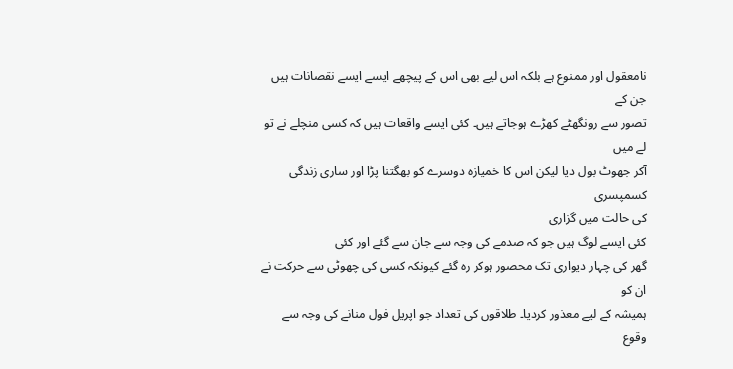نامعقول اور ممنوع ہے بلکہ اس لیے بھی اس کے پیچھے ایسے ایسے نقصانات ہیں جن کے
تصور سے رونگھٹے کھڑے ہوجاتے ہیں۔ کئی ایسے واقعات ہیں کہ کسی منچلے نے تو لے میں
آکر جھوٹ بول دیا لیکن اس کا خمیازہ دوسرے کو بھگتنا پڑا اور ساری زندگی کسمپسری
کی حالت میں گزاری
کئی ایسے لوگ ہیں جو کہ صدمے کی وجہ سے جان سے گئے اور کئی
گھر کی چہار دیواری تک محصور ہوکر رہ گئے کیونکہ کسی کی چھوٹی سے حرکت نے ان کو
ہمیشہ کے لیے معذور کردیا۔ طلاقوں کی تعداد جو اپریل فول منانے کی وجہ سے وقوع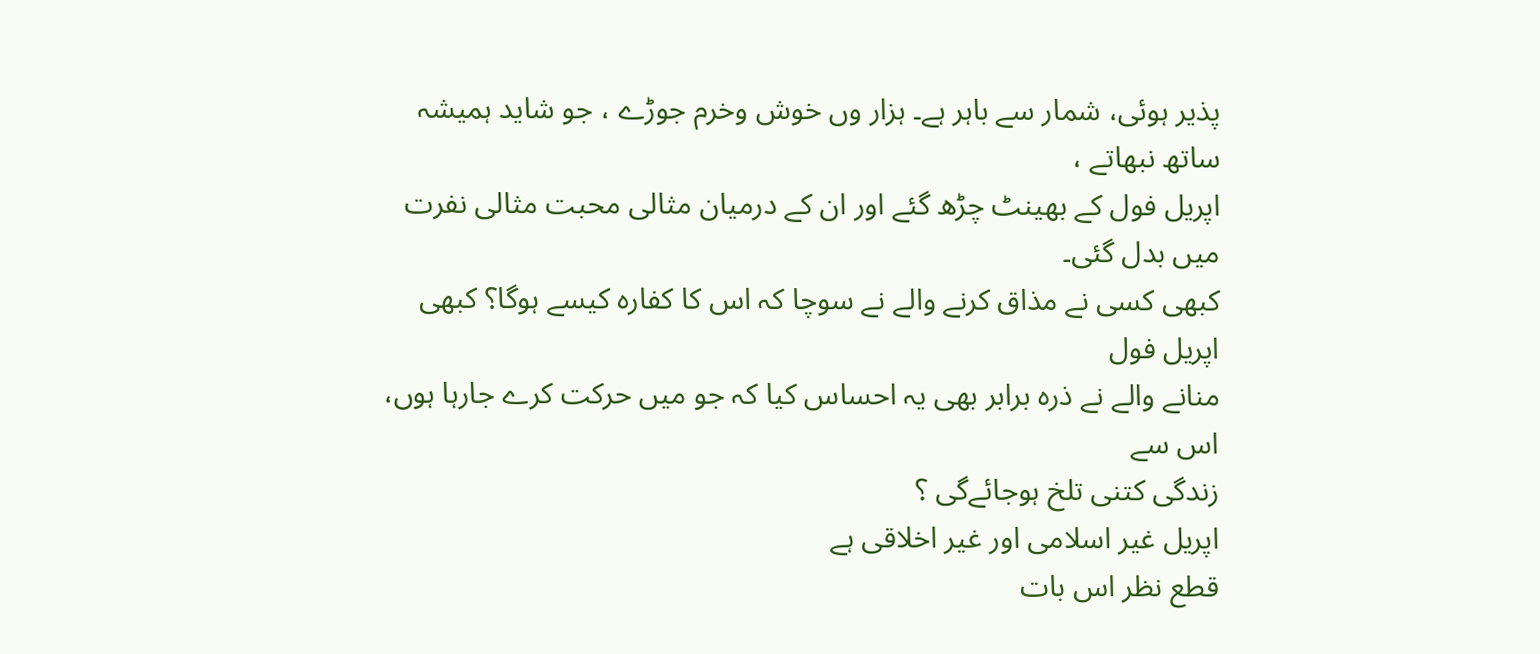پذیر ہوئی، شمار سے باہر ہے۔ ہزار وں خوش وخرم جوڑے ، جو شاید ہمیشہ ساتھ نبھاتے ،
اپریل فول کے بھینٹ چڑھ گئے اور ان کے درمیان مثالی محبت مثالی نفرت میں بدل گئی۔
کبھی کسی نے مذاق کرنے والے نے سوچا کہ اس کا کفارہ کیسے ہوگا؟ کبھی اپریل فول
منانے والے نے ذرہ برابر بھی یہ احساس کیا کہ جو میں حرکت کرے جارہا ہوں، اس سے
زندگی کتنی تلخ ہوجائےگی ؟
اپریل غیر اسلامی اور غیر اخلاقی ہے
قطع نظر اس بات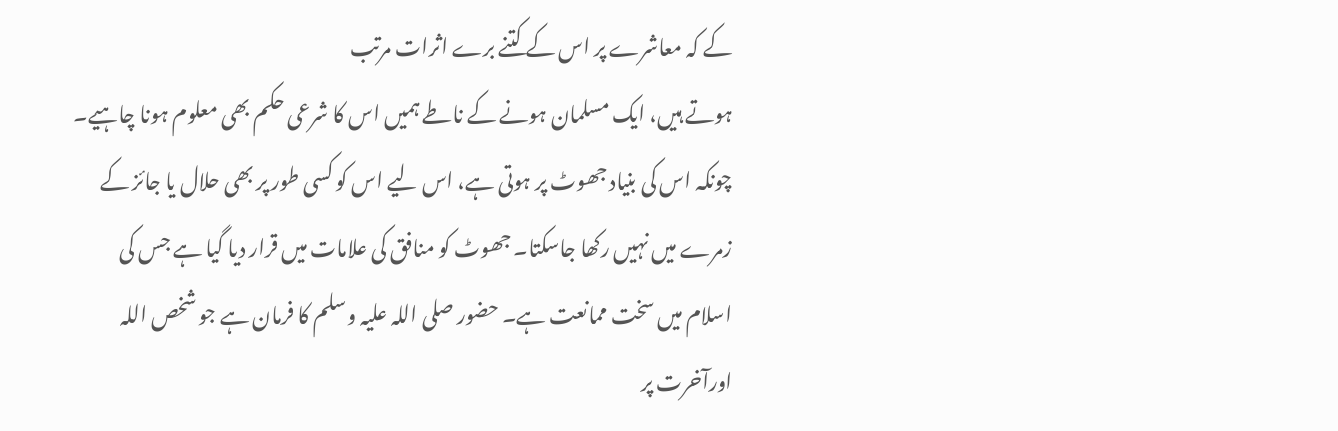کے کہ معاشرے پر اس کے کتنے برے اثرات مرتب
ہوتے ہیں، ایک مسلمان ہونے کے ناطے ہمیں اس کا شرعی حکم بھی معلوم ہونا چاہیے۔
چونکہ اس کی بنیاد جھوٹ پر ہوتی ہے، اس لیے اس کو کسی طور پر بھی حلال یا جائز کے
زمرے میں نہیں رکھا جاسکتا۔ جھوٹ کو منافق کی علامات میں قرار دیا گیا ہے جس کی
اسلام میں سخت ممانعت ہے۔ حضور صلی اللہ علیہ وسلم کا فرمان ہے جو شخص اللہ
اورآخرت پر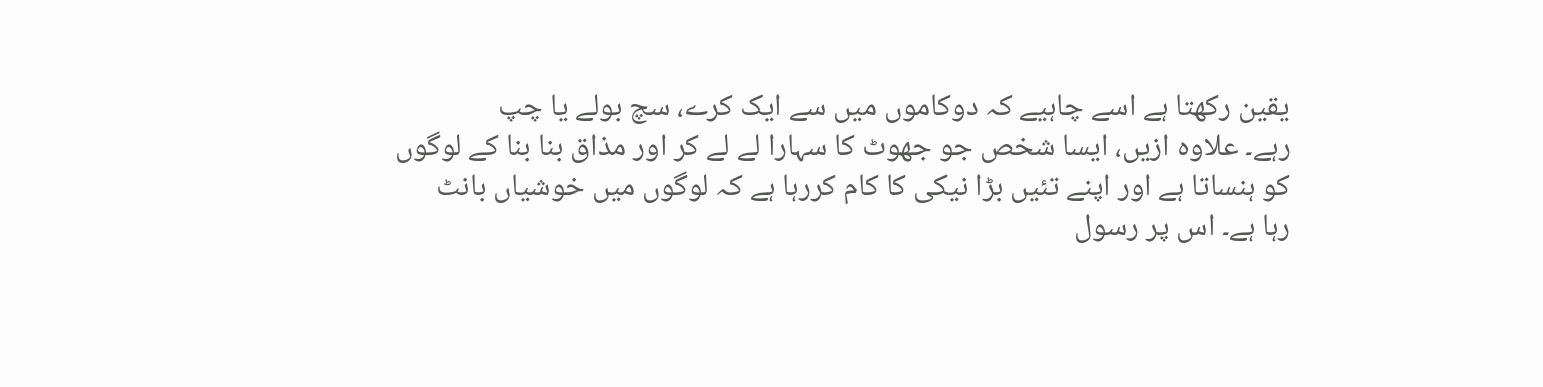یقین رکھتا ہے اسے چاہیے کہ دوکاموں میں سے ایک کرے، سچ بولے یا چپ
رہے۔ علاوہ ازیں، ایسا شخص جو جھوٹ کا سہارا لے لے کر اور مذاق بنا بنا کے لوگوں
کو ہنساتا ہے اور اپنے تئیں بڑا نیکی کا کام کررہا ہے کہ لوگوں میں خوشیاں بانٹ
رہا ہے۔ اس پر رسول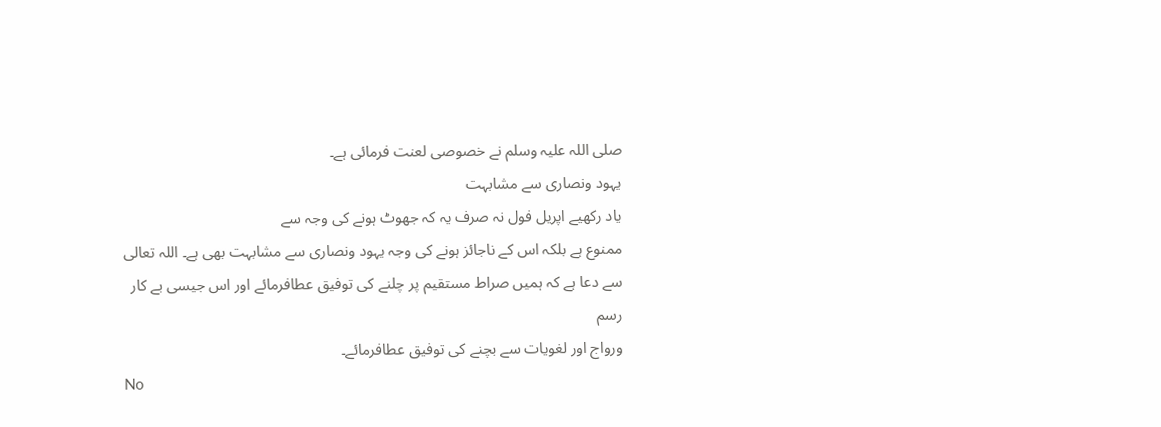صلی اللہ علیہ وسلم نے خصوصی لعنت فرمائی ہے۔
یہود ونصاری سے مشابہت
یاد رکھیے اپریل فول نہ صرف یہ کہ جھوٹ ہونے کی وجہ سے
ممنوع ہے بلکہ اس کے ناجائز ہونے کی وجہ یہود ونصاری سے مشابہت بھی ہے۔ اللہ تعالی
سے دعا ہے کہ ہمیں صراط مستقیم پر چلنے کی توفیق عطافرمائے اور اس جیسی بے کار رسم
ورواج اور لغویات سے بچنے کی توفیق عطافرمائے۔
No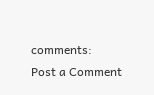comments:
Post a Comment